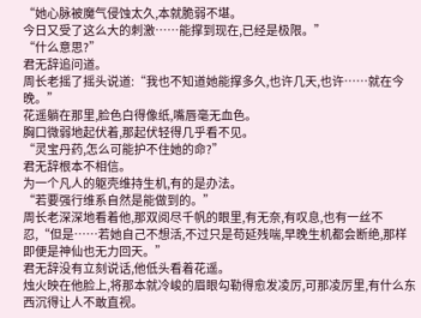“她心脉被魔气侵蚀太久,本就脆弱不堪。
今日又受了这么大的刺激……能撑到现在,已经是极限。”
“什么意思?”
君无辞追问道。
周长老摇了摇头说道:“我也不知道她能撑多久,也许几天,也许……就在今晚。”
花遥躺在那里,脸色白得像纸,嘴唇毫无血色。
胸口微弱地起伏着,那起伏轻得几乎看不见。
“灵宝丹药,怎么可能护不住她的命?”
君无辞根本不相信。
为一个凡人的躯壳维持生机,有的是办法。
“若要强行维系自然是能做到的。”
周长老深深地看着他,那双阅尽千帆的眼里,有无奈,有叹息,也有一丝不忍,“但是……若她自己不想活,不过只是苟延残喘,早晚生机都会断绝,那样即便是神仙也无力回天。”
君无辞没有立刻说话,他低头看着花遥。
烛火映在他脸上,将那本就冷峻的眉眼勾勒得愈发凌厉,可那凌厉里,有什么东西沉得让人不敢直视。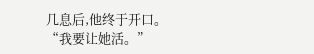几息后,他终于开口。
“我要让她活。”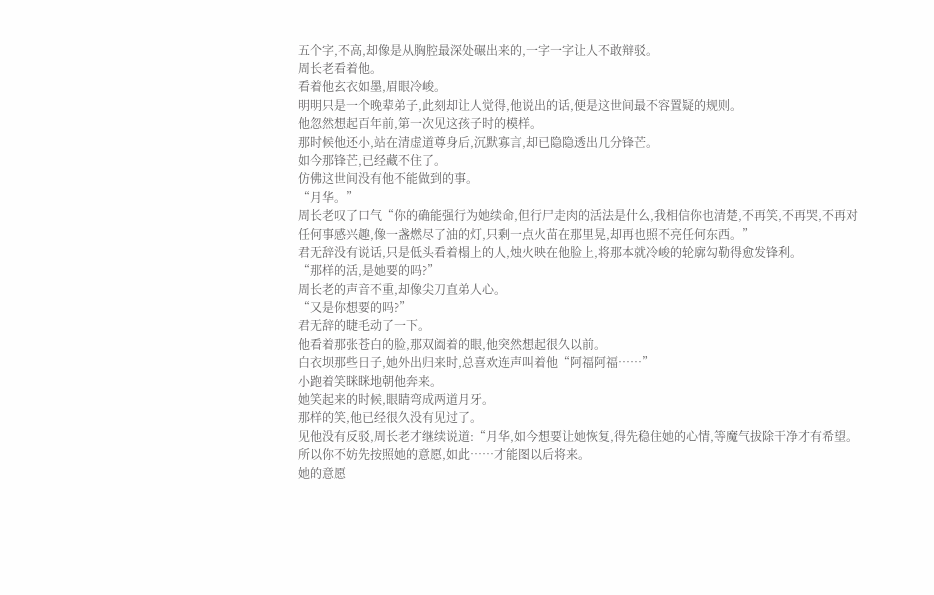五个字,不高,却像是从胸腔最深处碾出来的,一字一字让人不敢辩驳。
周长老看着他。
看着他玄衣如墨,眉眼冷峻。
明明只是一个晚辈弟子,此刻却让人觉得,他说出的话,便是这世间最不容置疑的规则。
他忽然想起百年前,第一次见这孩子时的模样。
那时候他还小,站在清虚道尊身后,沉默寡言,却已隐隐透出几分锋芒。
如今那锋芒,已经藏不住了。
仿佛这世间没有他不能做到的事。
“月华。”
周长老叹了口气“你的确能强行为她续命,但行尸走肉的活法是什么,我相信你也清楚,不再笑,不再哭,不再对任何事感兴趣,像一盏燃尽了油的灯,只剩一点火苗在那里晃,却再也照不亮任何东西。”
君无辞没有说话,只是低头看着榻上的人,烛火映在他脸上,将那本就冷峻的轮廓勾勒得愈发锋利。
“那样的活,是她要的吗?”
周长老的声音不重,却像尖刀直弟人心。
“又是你想要的吗?”
君无辞的睫毛动了一下。
他看着那张苍白的脸,那双阖着的眼,他突然想起很久以前。
白衣坝那些日子,她外出归来时,总喜欢连声叫着他“阿福阿福……”
小跑着笑眯眯地朝他奔来。
她笑起来的时候,眼睛弯成两道月牙。
那样的笑,他已经很久没有见过了。
见他没有反驳,周长老才继续说道:“月华,如今想要让她恢复,得先稳住她的心情,等魔气拔除干净才有希望。
所以你不妨先按照她的意愿,如此……才能图以后将来。
她的意愿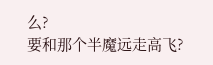么?
要和那个半魔远走高飞?